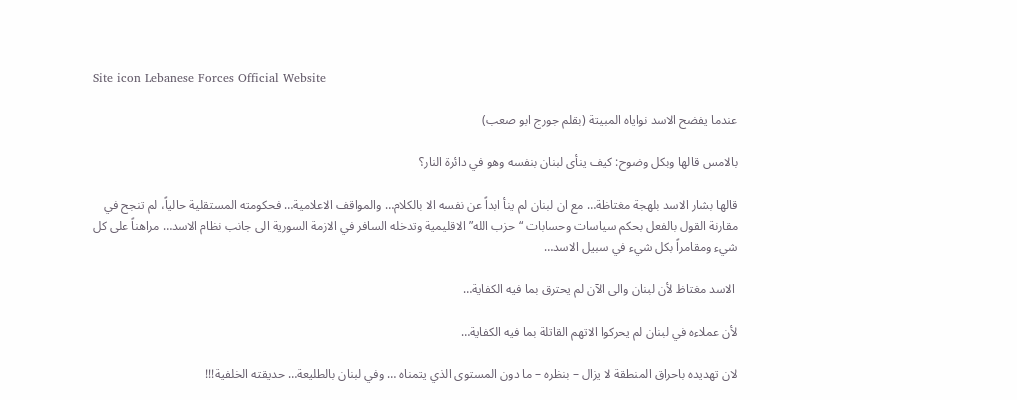Site icon Lebanese Forces Official Website

عندما يفضح الاسد نواياه المبيتة (بقلم جورج ابو صعب)

بالامس قالها وبكل وضوح: كيف ينأى لبنان بنفسه وهو في دائرة النار؟

قالها بشار الاسد بلهجة مغتاظة… مع ان لبنان لم ينأ ابداً عن نفسه الا بالكلام… والمواقف الاعلامية… فحكومته المستقلية حالياً، لم تنجح في مقارنة القول بالفعل بحكم سياسات وحسابات “حزب الله” الاقليمية وتدخله السافر في الازمة السورية الى جانب نظام الاسد… مراهناً على كل شيء ومقامراً بكل شيء في سبيل الاسد…

 الاسد مغتاظ لأن لبنان والى الآن لم يحترق بما فيه الكفاية…

لأن عملاءه في لبنان لم يحركوا الاتهم القاتلة بما فيه الكفاية…

لان تهديده باحراق المنطقة لا يزال – بنظره – ما دون المستوى الذي يتمناه … وفي لبنان بالطليعة… حديقته الخلفية!!!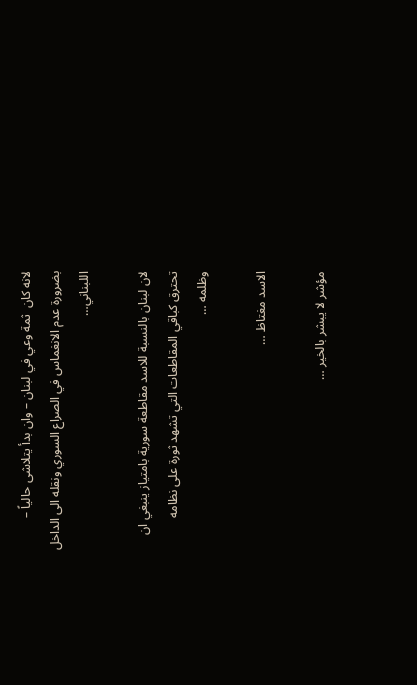لانه كان  ثمة وعي في لبنان – وان بدأ يتلاشى حالياً – بضرورة عدم الانغماس في الصراع السوري ونقله الى الداخل اللبناني…

لان لبنان بالنسبة للاسد مقاطعة سورية بامتياز ينبغي ان تحترق كباقي المقاطعات التي تشهد ثورة على نظامه وظلمه …

الاسد مغتاظ …

مؤشر لا يبشر بالخير …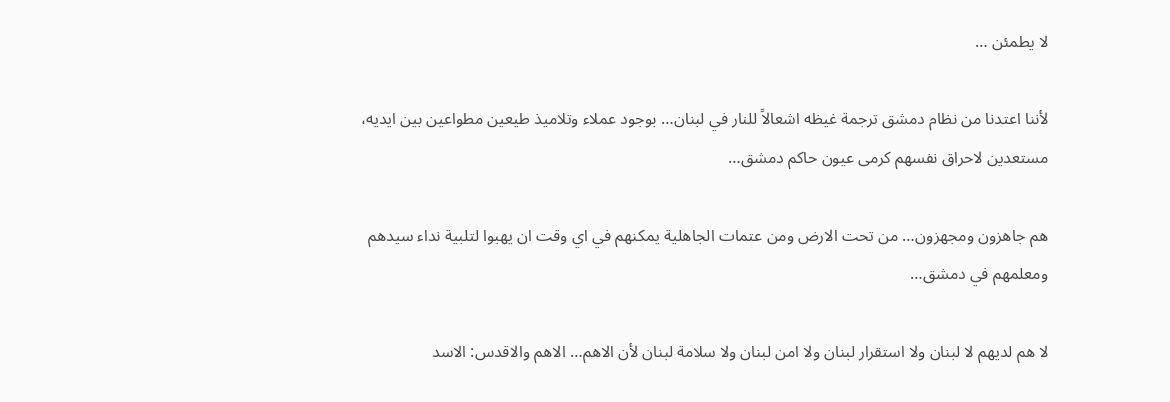لا يطمئن …

لأننا اعتدنا من نظام دمشق ترجمة غيظه اشعالاً للنار في لبنان… بوجود عملاء وتلاميذ طيعين مطواعين بين ايديه، مستعدين لاحراق نفسهم كرمى عيون حاكم دمشق…

هم جاهزون ومجهزون… من تحت الارض ومن عتمات الجاهلية يمكنهم في اي وقت ان يهبوا لتلبية نداء سيدهم ومعلمهم في دمشق…

لا هم لديهم لا لبنان ولا استقرار لبنان ولا امن لبنان ولا سلامة لبنان لأن الاهم… الاهم والاقدس: الاسد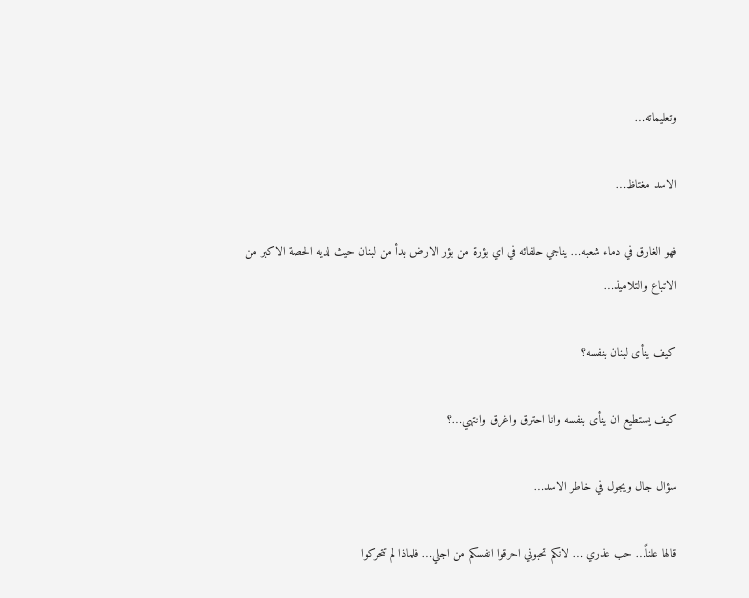وتعليماته…

الاسد مغتاظ…

فهو الغارق في دماء شعبه… يناجي حلفائه في اي بؤرة من بؤر الارض بدأ من لبنان حيث لديه الحصة الاكبر من الاتباع والتلاميذ…

كيف ينأى لبنان بنفسه؟

كيف يستطيع ان ينأى بنفسه وانا احترق واغرق وانتهي…؟

سؤال جال ويجول في خاطر الاسد…

قالها علناً… حب عذري … لانكم تحبوني احرقوا انفسكم من اجلي… فلماذا لم تتحركوا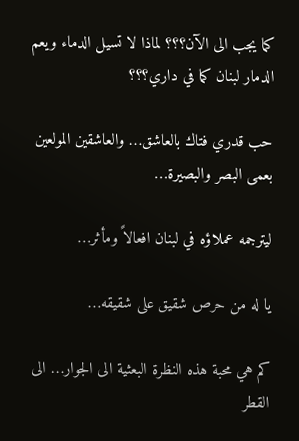كما يجب الى الآن؟؟؟ لماذا لا تسيل الدماء ويعم الدمار لبنان كما في داري؟؟؟

حب قدري فتاك بالعاشق… والعاشقين المولعين بعمى البصر والبصيرة…

ليترجمه عملاؤه في لبنان افعالاً ومأثر…

يا له من حرص شقيق على شقيقه…

كم هي محبة هذه النظرة البعثية الى الجوار… الى القطر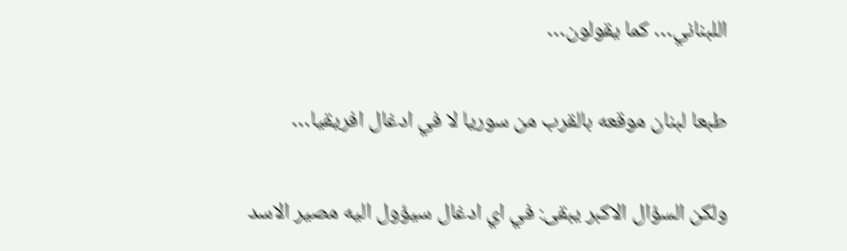اللبناني… كما يقولون…

طبعا لبنان موقعه بالقرب من سوريا لا في ادغال افريقيا…

ولكن السؤال الاكبر يبقى: في اي ادغال سيؤول اليه مصير الاسد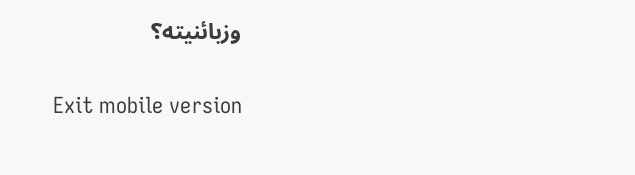وزبائنيته؟

Exit mobile version